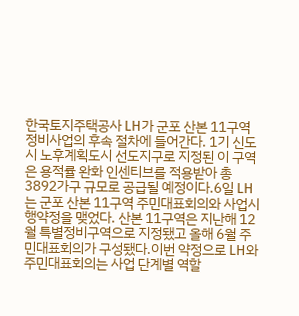한국토지주택공사 LH가 군포 산본 11구역 정비사업의 후속 절차에 들어간다. 1기 신도시 노후계획도시 선도지구로 지정된 이 구역은 용적률 완화 인센티브를 적용받아 총 3892가구 규모로 공급될 예정이다.6일 LH는 군포 산본 11구역 주민대표회의와 사업시행약정을 맺었다. 산본 11구역은 지난해 12월 특별정비구역으로 지정됐고 올해 6월 주민대표회의가 구성됐다.이번 약정으로 LH와 주민대표회의는 사업 단계별 역할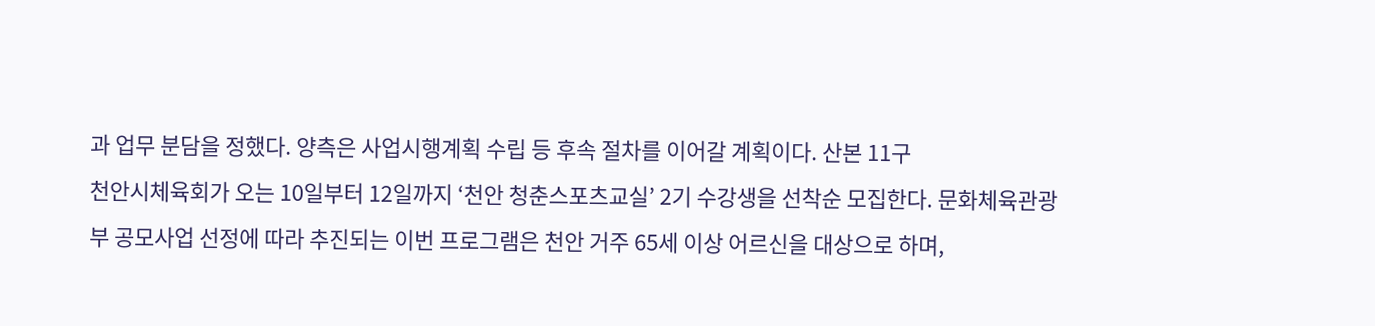과 업무 분담을 정했다. 양측은 사업시행계획 수립 등 후속 절차를 이어갈 계획이다. 산본 11구
천안시체육회가 오는 10일부터 12일까지 ‘천안 청춘스포츠교실’ 2기 수강생을 선착순 모집한다. 문화체육관광부 공모사업 선정에 따라 추진되는 이번 프로그램은 천안 거주 65세 이상 어르신을 대상으로 하며,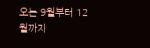오는 9월부터 12월까지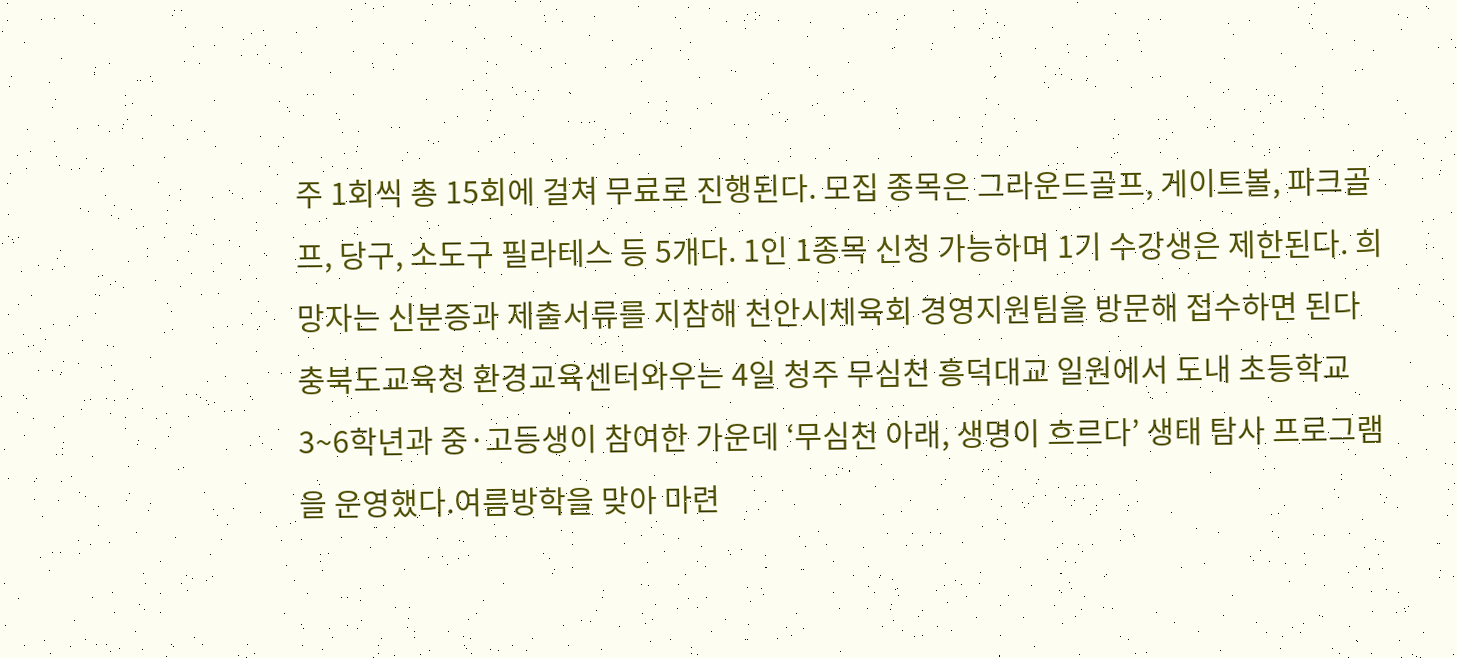주 1회씩 총 15회에 걸쳐 무료로 진행된다. 모집 종목은 그라운드골프, 게이트볼, 파크골프, 당구, 소도구 필라테스 등 5개다. 1인 1종목 신청 가능하며 1기 수강생은 제한된다. 희망자는 신분증과 제출서류를 지참해 천안시체육회 경영지원팀을 방문해 접수하면 된다
충북도교육청 환경교육센터와우는 4일 청주 무심천 흥덕대교 일원에서 도내 초등학교 3~6학년과 중·고등생이 참여한 가운데 ‘무심천 아래, 생명이 흐르다’ 생태 탐사 프로그램을 운영했다.여름방학을 맞아 마련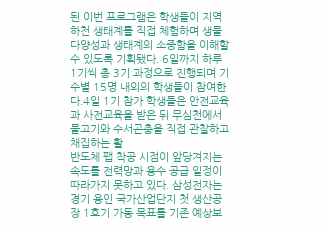된 이번 프로그램은 학생들이 지역 하천 생태계를 직접 체험하며 생물다양성과 생태계의 소중함을 이해할 수 있도록 기획됐다. 6일까지 하루 1기씩 총 3기 과정으로 진행되며 기수별 15명 내외의 학생들이 참여한다.4일 1기 참가 학생들은 안전교육과 사전교육을 받은 뒤 무심천에서 물고기와 수서곤충을 직접 관찰하고 채집하는 활
반도체 팹 착공 시점이 앞당겨지는 속도를 전력망과 용수 공급 일정이 따라가지 못하고 있다. 삼성전자는 경기 용인 국가산업단지 첫 생산공장 1호기 가동 목표를 기존 예상보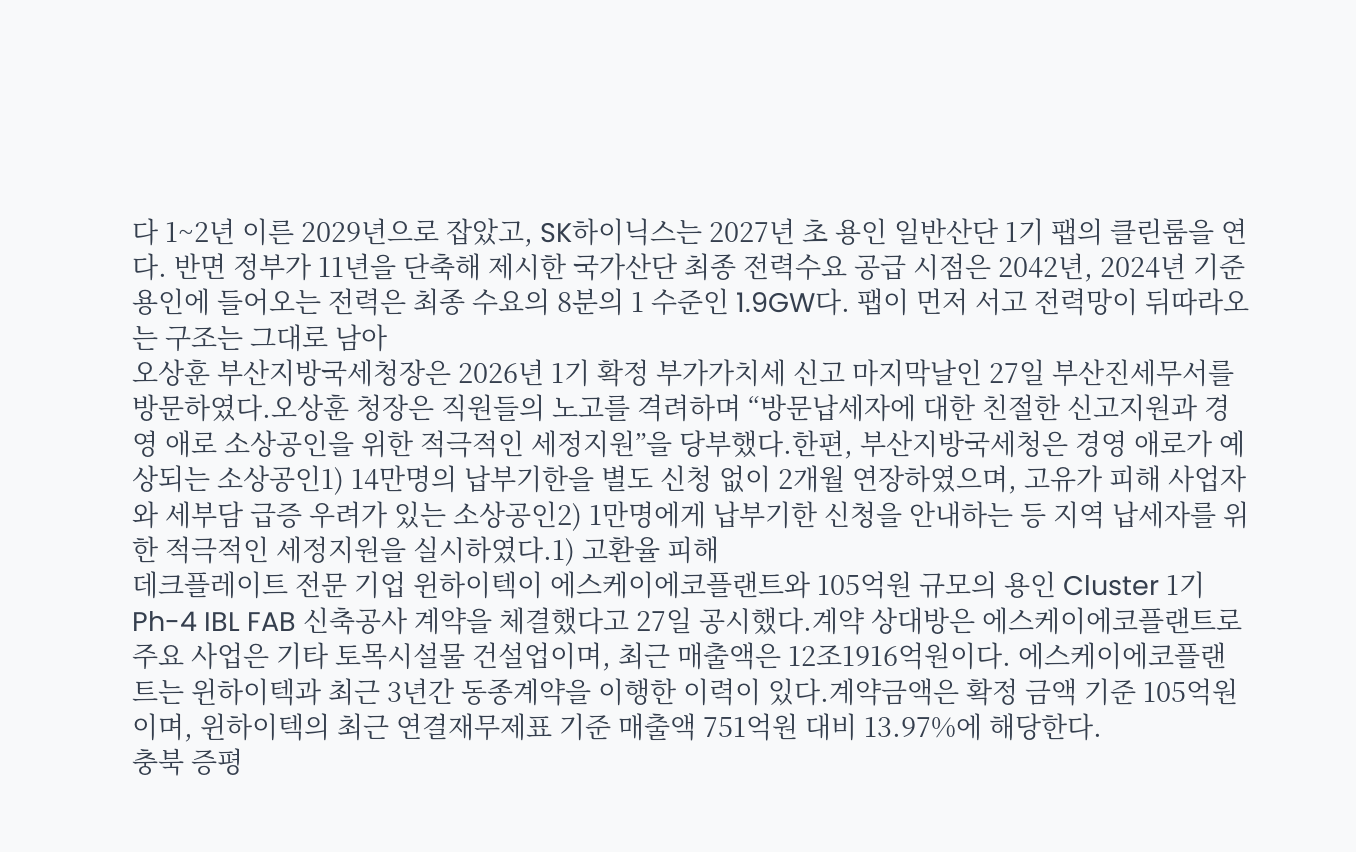다 1~2년 이른 2029년으로 잡았고, SK하이닉스는 2027년 초 용인 일반산단 1기 팹의 클린룸을 연다. 반면 정부가 11년을 단축해 제시한 국가산단 최종 전력수요 공급 시점은 2042년, 2024년 기준 용인에 들어오는 전력은 최종 수요의 8분의 1 수준인 1.9GW다. 팹이 먼저 서고 전력망이 뒤따라오는 구조는 그대로 남아
오상훈 부산지방국세청장은 2026년 1기 확정 부가가치세 신고 마지막날인 27일 부산진세무서를 방문하였다.오상훈 청장은 직원들의 노고를 격려하며 “방문납세자에 대한 친절한 신고지원과 경영 애로 소상공인을 위한 적극적인 세정지원”을 당부했다.한편, 부산지방국세청은 경영 애로가 예상되는 소상공인1) 14만명의 납부기한을 별도 신청 없이 2개월 연장하였으며, 고유가 피해 사업자와 세부담 급증 우려가 있는 소상공인2) 1만명에게 납부기한 신청을 안내하는 등 지역 납세자를 위한 적극적인 세정지원을 실시하였다.1) 고환율 피해
데크플레이트 전문 기업 윈하이텍이 에스케이에코플랜트와 105억원 규모의 용인 Cluster 1기 Ph-4 IBL FAB 신축공사 계약을 체결했다고 27일 공시했다.계약 상대방은 에스케이에코플랜트로 주요 사업은 기타 토목시설물 건설업이며, 최근 매출액은 12조1916억원이다. 에스케이에코플랜트는 윈하이텍과 최근 3년간 동종계약을 이행한 이력이 있다.계약금액은 확정 금액 기준 105억원이며, 윈하이텍의 최근 연결재무제표 기준 매출액 751억원 대비 13.97%에 해당한다.
충북 증평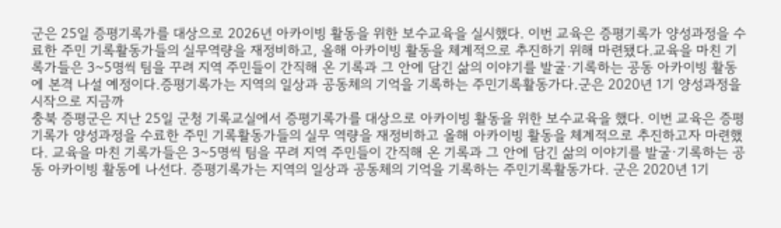군은 25일 증평기록가를 대상으로 2026년 아카이빙 활동을 위한 보수교육을 실시했다. 이번 교육은 증평기록가 양성과정을 수료한 주민 기록활동가들의 실무역량을 재정비하고, 올해 아카이빙 활동을 체계적으로 추진하기 위해 마련됐다.교육을 마친 기록가들은 3~5명씩 팀을 꾸려 지역 주민들이 간직해 온 기록과 그 안에 담긴 삶의 이야기를 발굴·기록하는 공동 아카이빙 활동에 본격 나설 예정이다.증평기록가는 지역의 일상과 공동체의 기억을 기록하는 주민기록활동가다.군은 2020년 1기 양성과정을 시작으로 지금까
충북 증평군은 지난 25일 군청 기록교실에서 증평기록가를 대상으로 아카이빙 활동을 위한 보수교육을 했다. 이번 교육은 증평기록가 양성과정을 수료한 주민 기록활동가들의 실무 역량을 재정비하고 올해 아카이빙 활동을 체계적으로 추진하고자 마련했다. 교육을 마친 기록가들은 3~5명씩 팀을 꾸려 지역 주민들이 간직해 온 기록과 그 안에 담긴 삶의 이야기를 발굴·기록하는 공동 아카이빙 활동에 나선다. 증평기록가는 지역의 일상과 공동체의 기억을 기록하는 주민기록활동가다. 군은 2020년 1기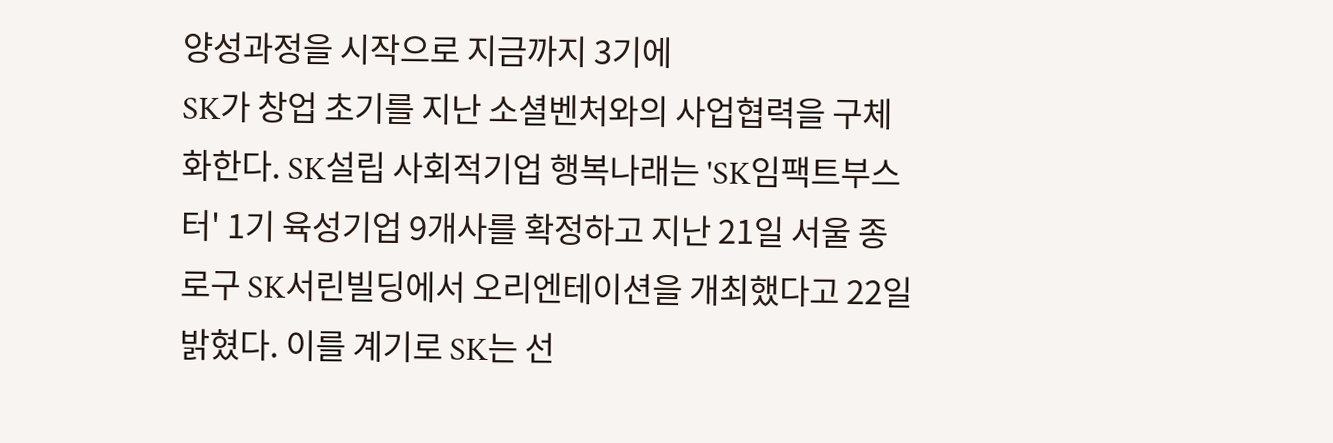양성과정을 시작으로 지금까지 3기에
SK가 창업 초기를 지난 소셜벤처와의 사업협력을 구체화한다. SK설립 사회적기업 행복나래는 'SK임팩트부스터' 1기 육성기업 9개사를 확정하고 지난 21일 서울 종로구 SK서린빌딩에서 오리엔테이션을 개최했다고 22일 밝혔다. 이를 계기로 SK는 선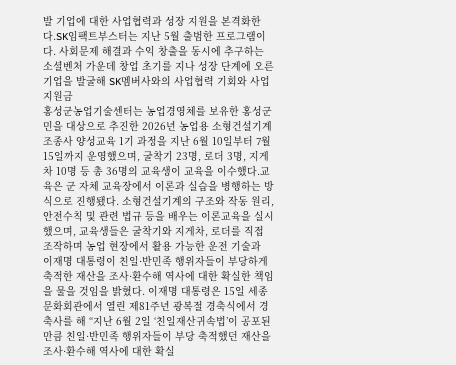발 기업에 대한 사업협력과 성장 지원을 본격화한다.SK임팩트부스터는 지난 5월 출범한 프로그램이다. 사회문제 해결과 수익 창출을 동시에 추구하는 소셜벤처 가운데 창업 초기를 지나 성장 단계에 오른 기업을 발굴해 SK멤버사와의 사업협력 기회와 사업 지원금
홍성군농업기술센터는 농업경영체를 보유한 홍성군민을 대상으로 추진한 2026년 농업용 소형건설기계 조종사 양성교육 1기 과정을 지난 6월 10일부터 7월 15일까지 운영했으며, 굴착기 23명, 로더 3명, 지게차 10명 등 총 36명의 교육생이 교육을 이수했다.교육은 군 자체 교육장에서 이론과 실습을 병행하는 방식으로 진행됐다. 소형건설기계의 구조와 작동 원리, 안전수칙 및 관련 법규 등을 배우는 이론교육을 실시했으며, 교육생들은 굴착기와 지게차, 로더를 직접 조작하며 농업 현장에서 활용 가능한 운전 기술과
이재명 대통령이 친일·반민족 행위자들이 부당하게 축적한 재산을 조사·환수해 역사에 대한 확실한 책임을 물을 것임을 밝혔다. 이재명 대통령은 15일 세종문화회관에서 열린 제81주년 광복절 경축식에서 경축사를 해 “지난 6월 2일 ‘친일재산귀속법’이 공포된 만큼 친일·반민족 행위자들이 부당 축적했던 재산을 조사·환수해 역사에 대한 확실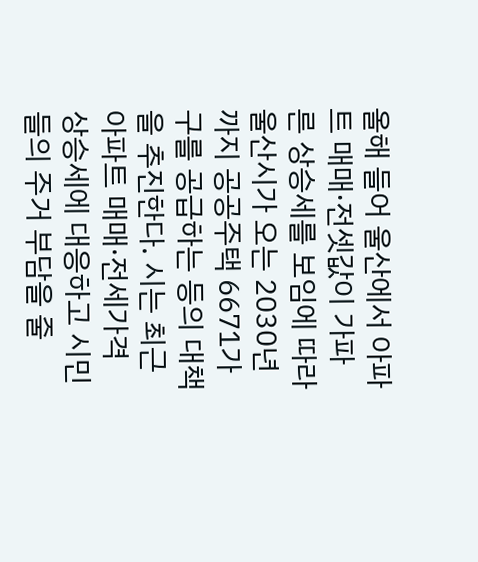올해 들어 울산에서 아파트 매매·전셋값이 가파른 상승세를 보임에 따라 울산시가 오는 2030년까지 공공주택 6671가구를 공급하는 등의 대책을 추진한다. 시는 최근 아파트 매매·전세가격 상승세에 대응하고 시민들의 주거 부담을 줄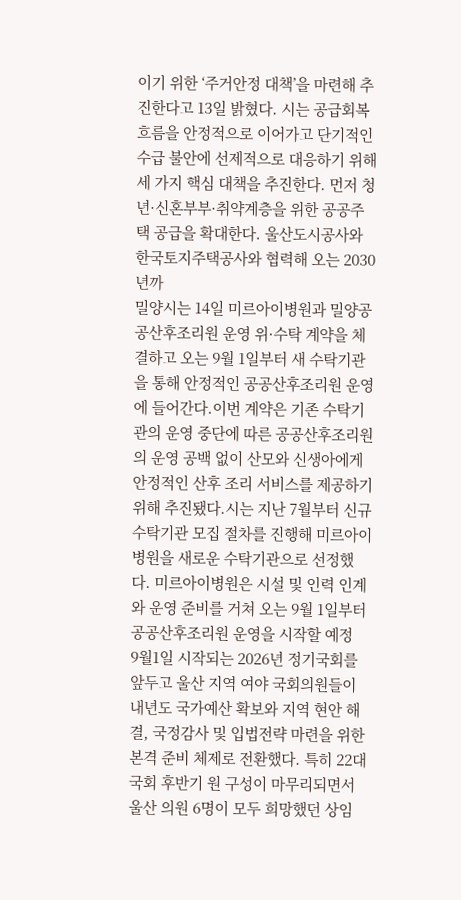이기 위한 ‘주거안정 대책’을 마련해 추진한다고 13일 밝혔다. 시는 공급회복 흐름을 안정적으로 이어가고 단기적인 수급 불안에 선제적으로 대응하기 위해 세 가지 핵심 대책을 추진한다. 먼저 청년·신혼부부·취약계층을 위한 공공주택 공급을 확대한다. 울산도시공사와 한국토지주택공사와 협력해 오는 2030년까
밀양시는 14일 미르아이병원과 밀양공공산후조리원 운영 위·수탁 계약을 체결하고 오는 9월 1일부터 새 수탁기관을 통해 안정적인 공공산후조리원 운영에 들어간다.이번 계약은 기존 수탁기관의 운영 중단에 따른 공공산후조리원의 운영 공백 없이 산모와 신생아에게 안정적인 산후 조리 서비스를 제공하기 위해 추진됐다.시는 지난 7월부터 신규 수탁기관 모집 절차를 진행해 미르아이병원을 새로운 수탁기관으로 선정했다. 미르아이병원은 시설 및 인력 인계와 운영 준비를 거쳐 오는 9월 1일부터 공공산후조리원 운영을 시작할 예정
9월1일 시작되는 2026년 정기국회를 앞두고 울산 지역 여야 국회의원들이 내년도 국가예산 확보와 지역 현안 해결, 국정감사 및 입법전략 마련을 위한 본격 준비 체제로 전환했다. 특히 22대 국회 후반기 원 구성이 마무리되면서 울산 의원 6명이 모두 희망했던 상임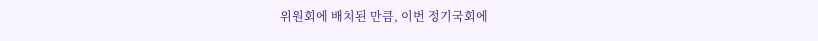위원회에 배치된 만큼, 이번 정기국회에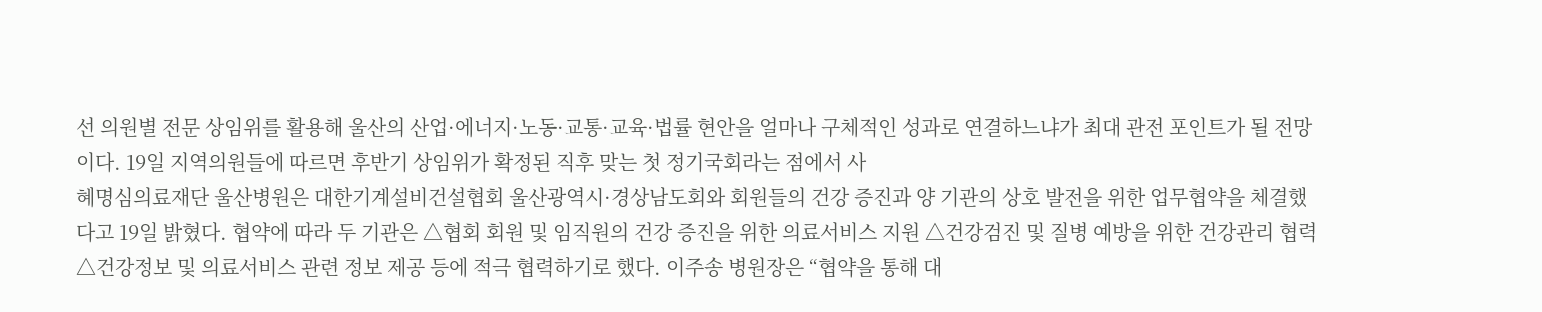선 의원별 전문 상임위를 활용해 울산의 산업·에너지·노동·교통·교육·법률 현안을 얼마나 구체적인 성과로 연결하느냐가 최대 관전 포인트가 될 전망이다. 19일 지역의원들에 따르면 후반기 상임위가 확정된 직후 맞는 첫 정기국회라는 점에서 사
혜명심의료재단 울산병원은 대한기계설비건설협회 울산광역시·경상남도회와 회원들의 건강 증진과 양 기관의 상호 발전을 위한 업무협약을 체결했다고 19일 밝혔다. 협약에 따라 두 기관은 △협회 회원 및 임직원의 건강 증진을 위한 의료서비스 지원 △건강검진 및 질병 예방을 위한 건강관리 협력 △건강정보 및 의료서비스 관련 정보 제공 등에 적극 협력하기로 했다. 이주송 병원장은 “협약을 통해 대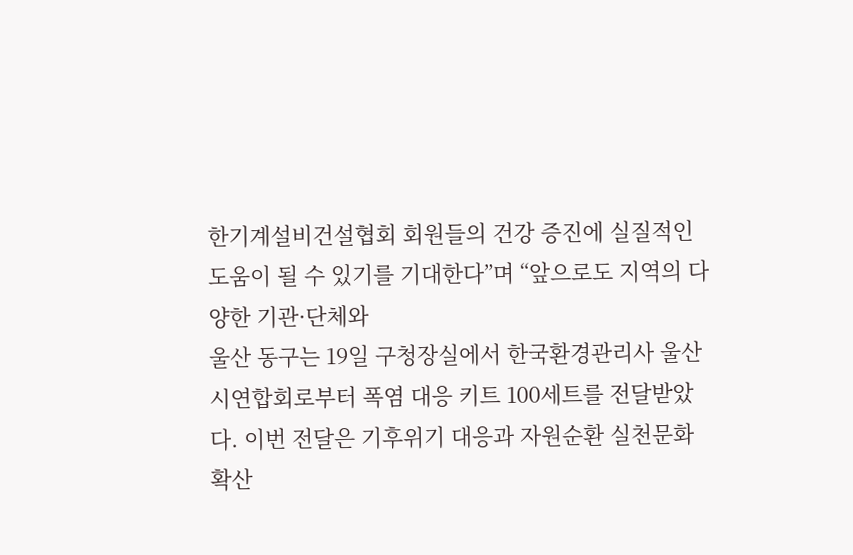한기계설비건설협회 회원들의 건강 증진에 실질적인 도움이 될 수 있기를 기대한다”며 “앞으로도 지역의 다양한 기관·단체와
울산 동구는 19일 구청장실에서 한국환경관리사 울산시연합회로부터 폭염 대응 키트 100세트를 전달받았다. 이번 전달은 기후위기 대응과 자원순환 실천문화 확산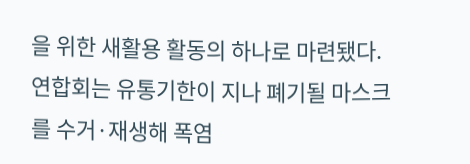을 위한 새활용 활동의 하나로 마련됐다. 연합회는 유통기한이 지나 폐기될 마스크를 수거·재생해 폭염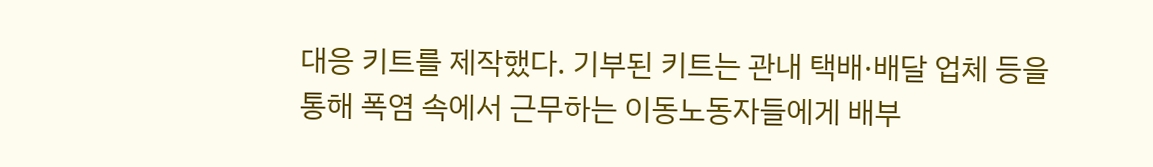대응 키트를 제작했다. 기부된 키트는 관내 택배·배달 업체 등을 통해 폭염 속에서 근무하는 이동노동자들에게 배부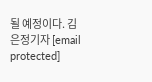될 예정이다. 김은정기자 [email protected]